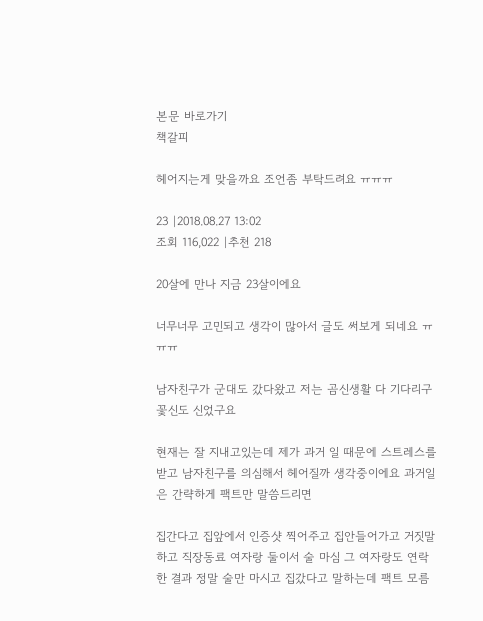본문 바로가기
책갈피

헤어지는게 맞을까요 조언좀 부탁드려요 ㅠㅠㅠ

23 |2018.08.27 13:02
조회 116,022 |추천 218

20살에 만나 지금 23살이에요

너무너무 고민되고 생각이 많아서 글도 써보게 되네요 ㅠㅠㅠ

남자친구가 군대도 갔다왔고 저는 곰신생활 다 기다리구 꽃신도 신었구요

현재는 잘 지내고있는데 제가 과거 일 때문에 스트레스를 받고 남자친구를 의심해서 헤어질까 생각중이에요 과거일은 간략하게 팩트만 말씀드리면

집간다고 집앞에서 인증샷 찍어주고 집안들어가고 거짓말 하고 직장동료 여자랑 둘이서 술 마심 그 여자랑도 연락한 결과 정말 술만 마시고 집갔다고 말하는데 팩트 모름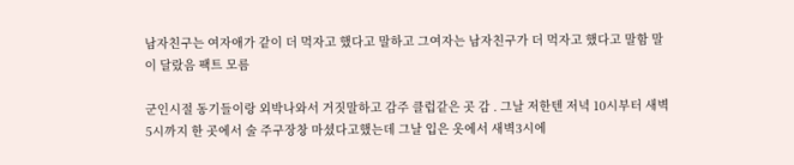남자친구는 여자애가 같이 더 먹자고 했다고 말하고 그여자는 남자친구가 더 먹자고 했다고 말함 말이 달랐음 팩트 모름

군인시절 동기들이랑 외박나와서 거짓말하고 감주 클럽같은 곳 감 . 그날 저한텐 저녁 10시부터 새벽 5시까지 한 곳에서 술 주구장창 마셨다고했는데 그날 입은 옷에서 새벽3시에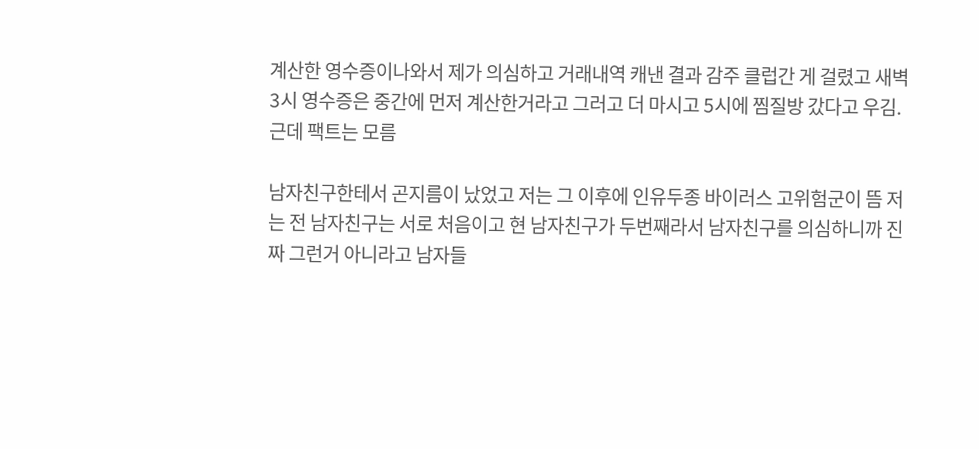계산한 영수증이나와서 제가 의심하고 거래내역 캐낸 결과 감주 클럽간 게 걸렸고 새벽3시 영수증은 중간에 먼저 계산한거라고 그러고 더 마시고 5시에 찜질방 갔다고 우김. 근데 팩트는 모름

남자친구한테서 곤지름이 났었고 저는 그 이후에 인유두종 바이러스 고위험군이 뜸 저는 전 남자친구는 서로 처음이고 현 남자친구가 두번째라서 남자친구를 의심하니까 진짜 그런거 아니라고 남자들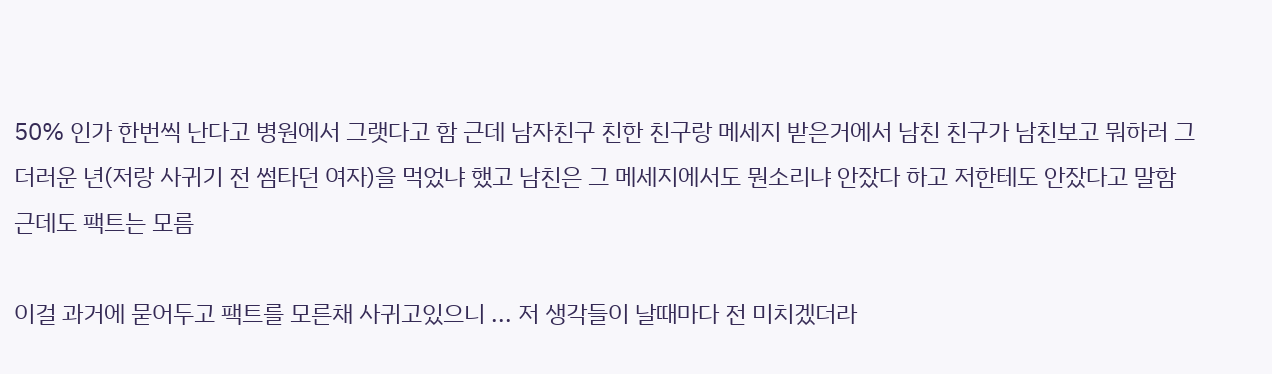50% 인가 한번씩 난다고 병원에서 그랫다고 함 근데 남자친구 친한 친구랑 메세지 받은거에서 남친 친구가 남친보고 뭐하러 그 더러운 년(저랑 사귀기 전 썸타던 여자)을 먹었냐 했고 남친은 그 메세지에서도 뭔소리냐 안잤다 하고 저한테도 안잤다고 말함 근데도 팩트는 모름

이걸 과거에 묻어두고 팩트를 모른채 사귀고있으니 ... 저 생각들이 날때마다 전 미치겠더라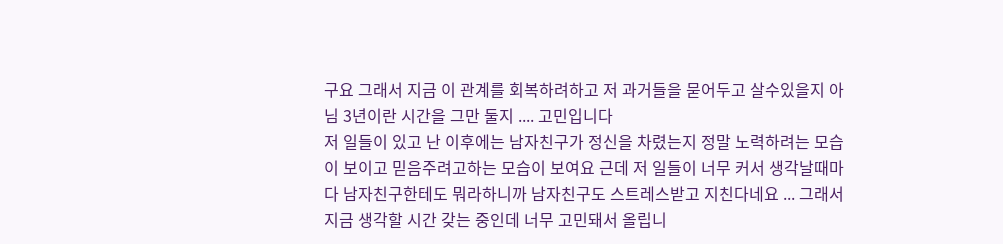구요 그래서 지금 이 관계를 회복하려하고 저 과거들을 묻어두고 살수있을지 아님 3년이란 시간을 그만 둘지 .... 고민입니다
저 일들이 있고 난 이후에는 남자친구가 정신을 차렸는지 정말 노력하려는 모습이 보이고 믿음주려고하는 모습이 보여요 근데 저 일들이 너무 커서 생각날때마다 남자친구한테도 뭐라하니까 남자친구도 스트레스받고 지친다네요 ... 그래서 지금 생각할 시간 갖는 중인데 너무 고민돼서 올립니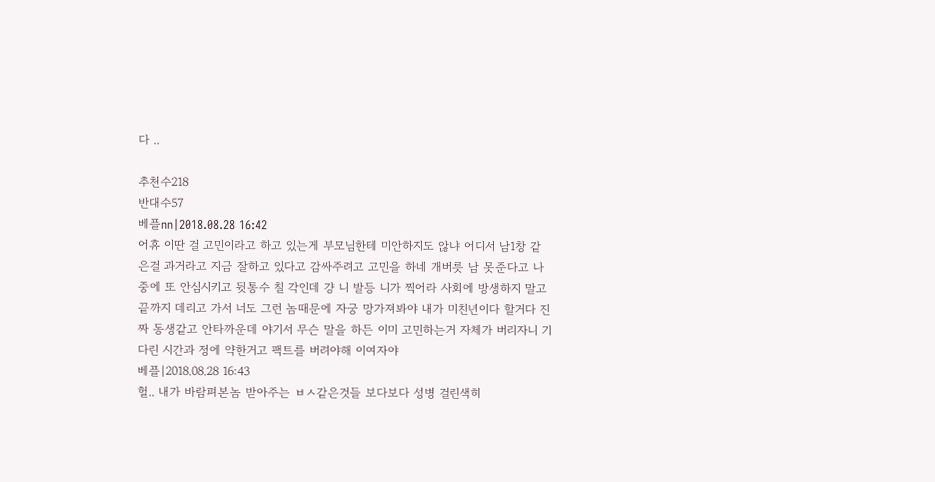다 ..

추천수218
반대수57
베플nn|2018.08.28 16:42
어휴 이딴 걸 고민이라고 하고 있는게 부모님한테 미안하지도 않냐 어디서 남1창 같은걸 과거라고 지금 잘하고 있다고 감싸주려고 고민을 하네 개버릇 남 못준다고 나중에 또 안심시키고 뒷통수 칠 각인데 걍 니 발등 니가 찍어라 사회에 방생하지 말고 끝까지 데리고 가서 너도 그런 놈때문에 자궁 망가져봐야 내가 미친년이다 할거다 진짜 동생같고 안타까운데 야기서 무슨 말을 하든 이미 고민하는거 자체가 버리자니 기다린 시간과 정에 약한거고 팩트를 버려야해 이여자야
베플|2018.08.28 16:43
헐.. 내가 바람펴본놈 받아주는 ㅂㅅ같은것들 보다보다 성병 걸린색히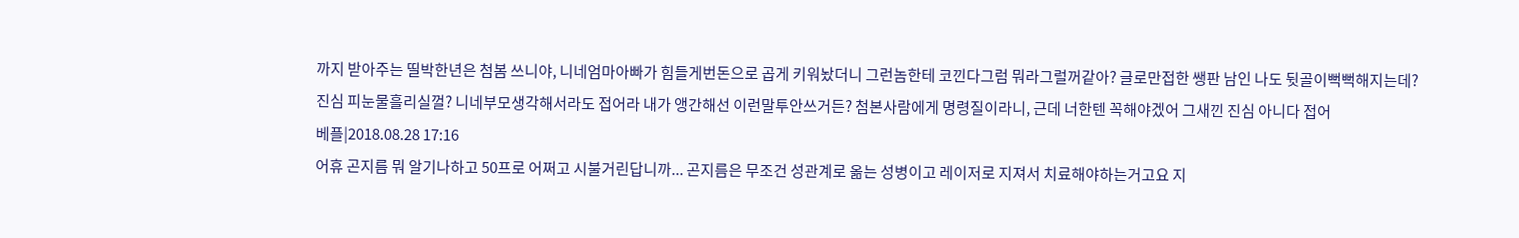까지 받아주는 띨박한년은 첨봄 쓰니야, 니네엄마아빠가 힘들게번돈으로 곱게 키워놨더니 그런놈한테 코낀다그럼 뭐라그럴꺼같아? 글로만접한 쌩판 남인 나도 뒷골이뻑뻑해지는데? 진심 피눈물흘리실껄? 니네부모생각해서라도 접어라 내가 앵간해선 이런말투안쓰거든? 첨본사람에게 명령질이라니, 근데 너한텐 꼭해야겠어 그새낀 진심 아니다 접어
베플|2018.08.28 17:16
어휴 곤지름 뭐 알기나하고 50프로 어쩌고 시불거린답니까... 곤지름은 무조건 성관계로 옮는 성병이고 레이저로 지져서 치료해야하는거고요 지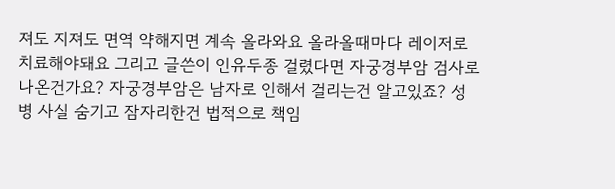져도 지져도 면역 약해지면 계속 올라와요 올라올때마다 레이저로 치료해야돼요 그리고 글쓴이 인유두종 걸렸다면 자궁경부암 검사로 나온건가요? 자궁경부암은 남자로 인해서 걸리는건 알고있죠? 성병 사실 숨기고 잠자리한건 법적으로 책임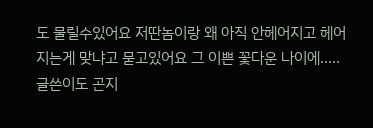도 물릴수있어요 저딴놈이랑 왜 아직 안헤어지고 헤어지는게 맞냐고 묻고있어요 그 이쁜 꽃다운 나이에..... 글쓴이도 곤지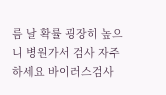름 날 확률 굉장히 높으니 병원가서 검사 자주하세요 바이러스검사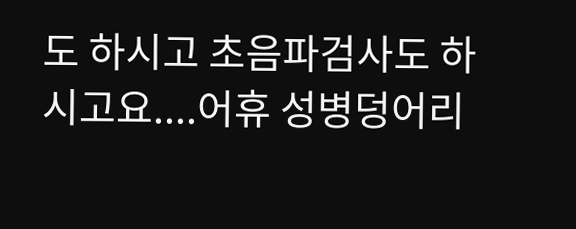도 하시고 초음파검사도 하시고요....어휴 성병덩어리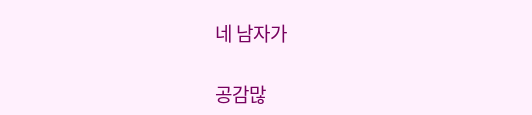네 남자가

공감많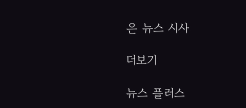은 뉴스 시사

더보기

뉴스 플러스